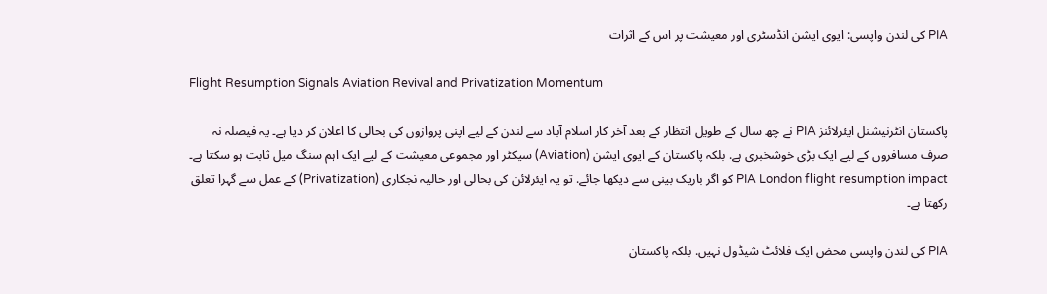PIA کی لندن واپسی: ایوی ایشن انڈسٹری اور معیشت پر اس کے اثرات

Flight Resumption Signals Aviation Revival and Privatization Momentum

پاکستان انٹرنیشنل ایئرلائنز PIA نے چھ سال کے طویل انتظار کے بعد آخر کار اسلام آباد سے لندن کے لیے اپنی پروازوں کی بحالی کا اعلان کر دیا ہے۔ یہ فیصلہ نہ صرف مسافروں کے لیے ایک بڑی خوشخبری ہے. بلکہ پاکستان کے ایوی ایشن (Aviation) سیکٹر اور مجموعی معیشت کے لیے ایک اہم سنگ میل ثابت ہو سکتا ہے۔ PIA London flight resumption impact کو اگر باریک بینی سے دیکھا جائے. تو یہ ایئرلائن کی بحالی اور حالیہ نجکاری (Privatization) کے عمل سے گہرا تعلق رکھتا ہے۔

PIA کی لندن واپسی محض ایک فلائٹ شیڈول نہیں. بلکہ پاکستان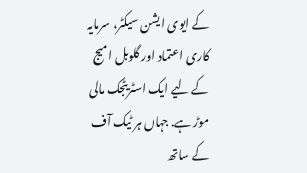کے ایوی ایشن سیکٹر، سرمایہ کاری اعتماد اور گلوبل امیج کے لیے ایک اسٹریٹجک مالی موڑ ہے. جہاں ہر ٹیک آف کے ساتھ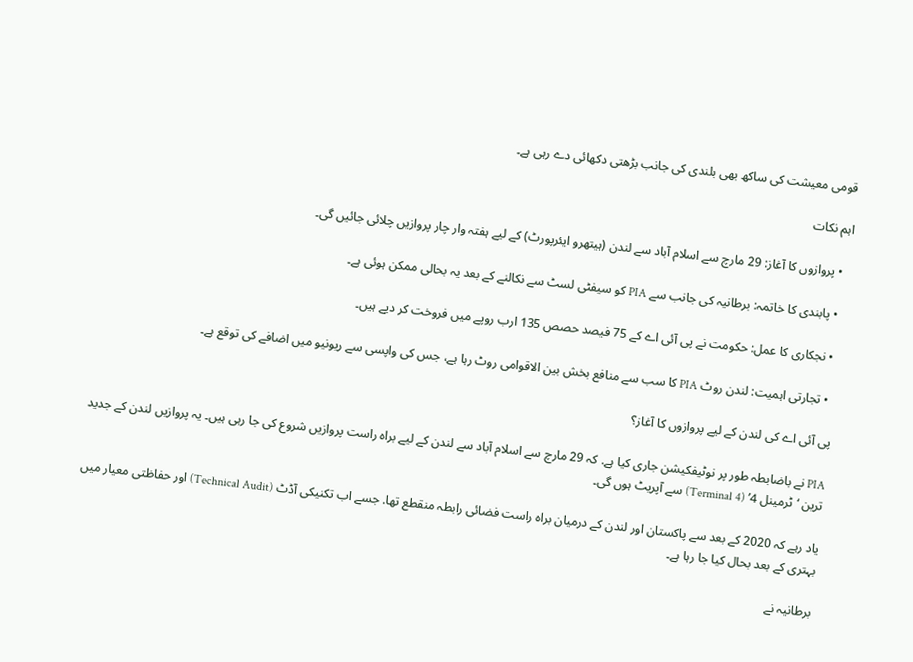قومی معیشت کی ساکھ بھی بلندی کی جانب بڑھتی دکھائی دے رہی ہے۔

اہم نکات

  • پروازوں کا آغاز: 29 مارچ سے اسلام آباد سے لندن (ہیتھرو ایئرپورٹ) کے لیے ہفتہ وار چار پروازیں چلائی جائیں گی۔

  • پابندی کا خاتمہ: برطانیہ کی جانب سے PIA کو سیفٹی لسٹ سے نکالنے کے بعد یہ بحالی ممکن ہوئی ہے۔

  • نجکاری کا عمل: حکومت نے پی آئی اے کے 75 فیصد حصص 135 ارب روپے میں فروخت کر دیے ہیں۔

  • تجارتی اہمیت: لندن روٹ PIA کا سب سے منافع بخش بین الاقوامی روٹ رہا ہے، جس کی واپسی سے ریونیو میں اضافے کی توقع ہے۔

پی آئی اے کی لندن کے لیے پروازوں کا آغاز؟

PIA نے باضابطہ طور پر نوٹیفکیشن جاری کیا ہے. کہ 29 مارچ سے اسلام آباد سے لندن کے لیے براہ راست پروازیں شروع کی جا رہی ہیں۔ یہ پروازیں لندن کے جدید ترین ‘ٹرمینل 4’ (Terminal 4) سے آپریٹ ہوں گی۔

یاد رہے کہ 2020 کے بعد سے پاکستان اور لندن کے درمیان براہ راست فضائی رابطہ منقطع تھا. جسے اب تکنیکی آڈٹ (Technical Audit) اور حفاظتی معیار میں بہتری کے بعد بحال کیا جا رہا ہے۔

برطانیہ نے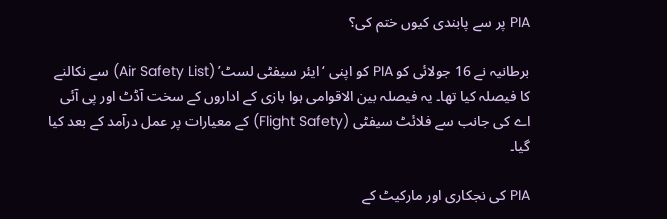PIA پر سے پابندی کیوں ختم کی؟

برطانیہ نے 16 جولائی کو PIA کو اپنی ‘ایئر سیفٹی لسٹ’ (Air Safety List) سے نکالنے کا فیصلہ کیا تھا۔ یہ فیصلہ بین الاقوامی ہوا بازی کے اداروں کے سخت آڈٹ اور پی آئی اے کی جانب سے فلائٹ سیفٹی (Flight Safety) کے معیارات پر عمل درآمد کے بعد کیا گیا۔

PIA کی نجکاری اور مارکیٹ کے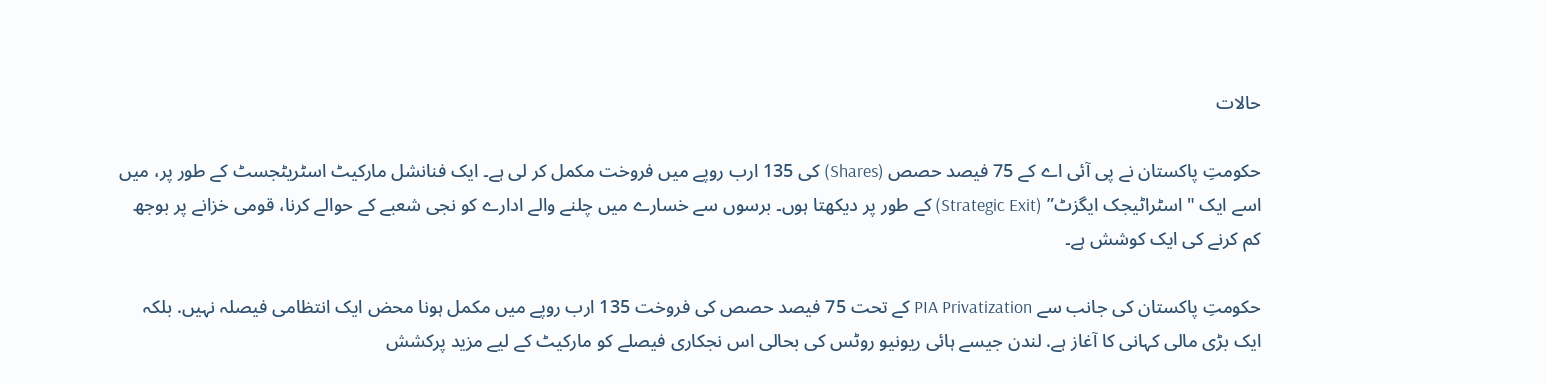حالات

حکومتِ پاکستان نے پی آئی اے کے 75 فیصد حصص (Shares) کی 135 ارب روپے میں فروخت مکمل کر لی ہے۔ ایک فنانشل مارکیٹ اسٹریٹجسٹ کے طور پر، میں اسے ایک "اسٹراٹیجک ایگزٹ” (Strategic Exit) کے طور پر دیکھتا ہوں۔ برسوں سے خسارے میں چلنے والے ادارے کو نجی شعبے کے حوالے کرنا، قومی خزانے پر بوجھ کم کرنے کی ایک کوشش ہے۔

حکومتِ پاکستان کی جانب سے PIA Privatization کے تحت 75 فیصد حصص کی فروخت 135 ارب روپے میں مکمل ہونا محض ایک انتظامی فیصلہ نہیں. بلکہ ایک بڑی مالی کہانی کا آغاز ہے. لندن جیسے ہائی ریونیو روٹس کی بحالی اس نجکاری فیصلے کو مارکیٹ کے لیے مزید پرکشش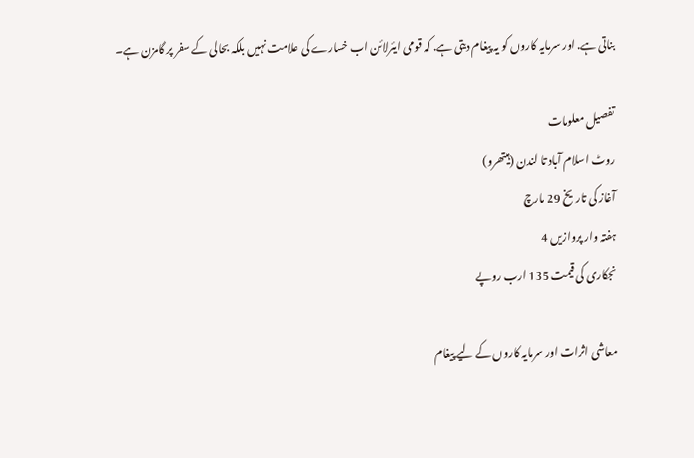بناتی ہے. اور سرمایہ کاروں کو یہ پیغام دیتی ہے. کہ قومی ایئرلائن اب خسارے کی علامت نہیں بلکہ بحالی کے سفر پر گامزن ہے۔

تفصیل معلومات
روٹ اسلام آباد تا لندن (ہیتھرو)
آغاز کی تاریخ 29 مارچ
ہفتہ وار پروازیں 4
نجکاری کی قیمت 135 ارب روپے

معاشی اثرات اور سرمایہ کاروں کے لیے پیغام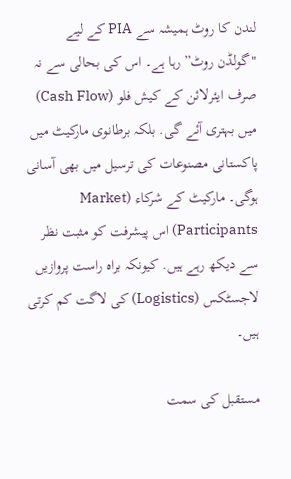لندن کا روٹ ہمیشہ سے PIA کے لیے "گولڈن روٹ” رہا ہے۔ اس کی بحالی سے نہ صرف ایئرلائن کے کیش فلو (Cash Flow) میں بہتری آئے گی. بلکہ برطانوی مارکیٹ میں پاکستانی مصنوعات کی ترسیل میں بھی آسانی ہوگی۔ مارکیٹ کے شرکاء (Market Participants) اس پیشرفت کو مثبت نظر سے دیکھ رہے ہیں. کیونکہ براہ راست پروازیں لاجسٹکس (Logistics) کی لاگت کم کرتی ہیں۔

مستقبل کی سمت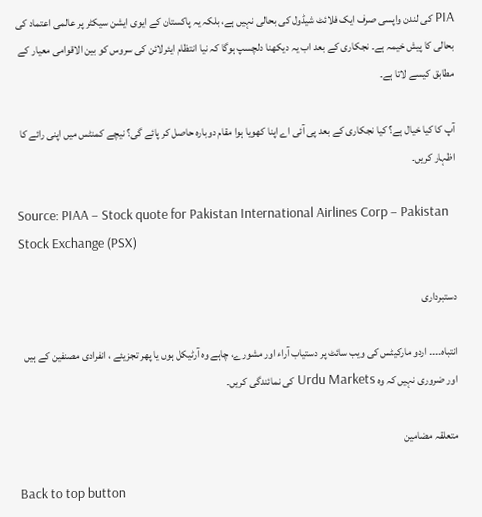PIA کی لندن واپسی صرف ایک فلائٹ شیڈول کی بحالی نہیں ہے، بلکہ یہ پاکستان کے ایوی ایشن سیکٹر پر عالمی اعتماد کی بحالی کا پیش خیمہ ہے۔ نجکاری کے بعد اب یہ دیکھنا دلچسپ ہوگا کہ نیا انتظام ایئرلائن کی سروس کو بین الاقوامی معیار کے مطابق کیسے لاتا ہے۔

آپ کا کیا خیال ہے؟ کیا نجکاری کے بعد پی آئی اے اپنا کھویا ہوا مقام دوبارہ حاصل کر پائے گی؟ نیچے کمنٹس میں اپنی رائے کا اظہار کریں۔

Source: PIAA – Stock quote for Pakistan International Airlines Corp – Pakistan Stock Exchange (PSX)

دستبرداری

انتباہ۔۔۔۔ اردو مارکیٹس کی ویب سائٹ پر دستیاب آراء اور مشورے، چاہے وہ آرٹیکل ہوں یا پھر تجزیئے ، انفرادی مصنفین کے ہیں اور ضروری نہیں کہ وہ Urdu Markets کی نمائندگی کریں۔

متعلقہ مضامین

Back to top button